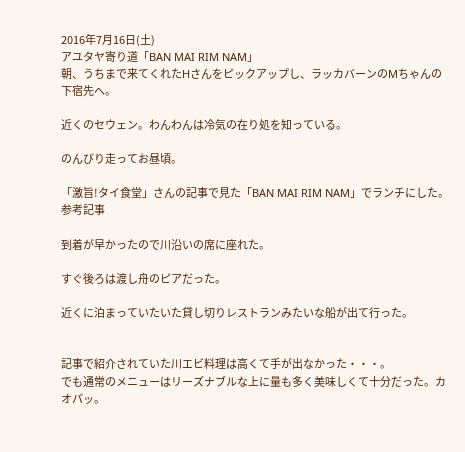2016年7月16日(土)
アユタヤ寄り道「BAN MAI RIM NAM」
朝、うちまで来てくれたHさんをピックアップし、ラッカバーンのMちゃんの下宿先へ。

近くのセウェン。わんわんは冷気の在り処を知っている。

のんびり走ってお昼頃。

「激旨!タイ食堂」さんの記事で見た「BAN MAI RIM NAM」でランチにした。
参考記事

到着が早かったので川沿いの席に座れた。

すぐ後ろは渡し舟のピアだった。

近くに泊まっていたいた貸し切りレストランみたいな船が出て行った。


記事で紹介されていた川エビ料理は高くて手が出なかった・・・。
でも通常のメニューはリーズナブルな上に量も多く美味しくて十分だった。カオパッ。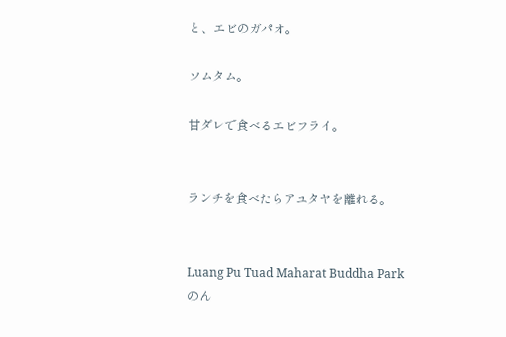と、エビのガパオ。

ソムタム。

甘ダレで食べるエビフライ。


ランチを食べたらアユタヤを離れる。


Luang Pu Tuad Maharat Buddha Park
のん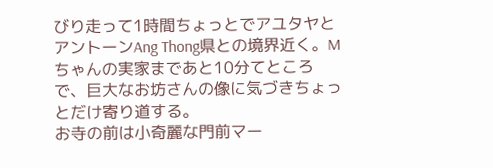びり走って1時間ちょっとでアユタヤとアントーンAng Thong県との境界近く。Mちゃんの実家まであと10分てところで、巨大なお坊さんの像に気づきちょっとだけ寄り道する。
お寺の前は小奇麗な門前マー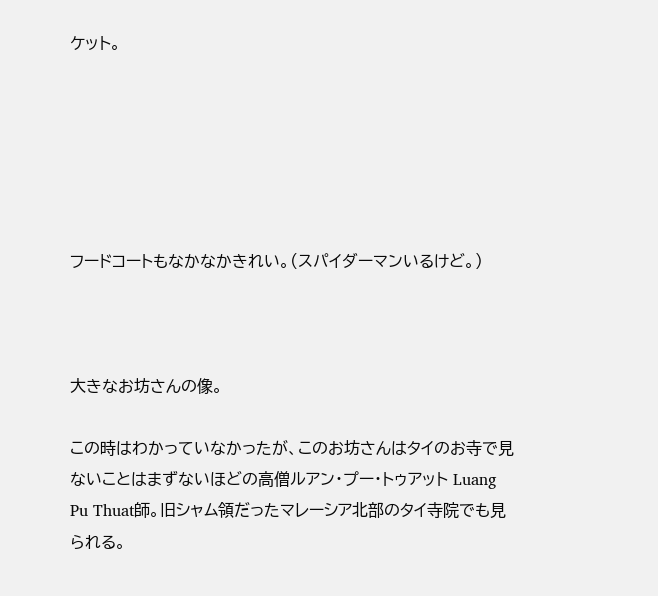ケット。






フードコートもなかなかきれい。(スパイダーマンいるけど。)



大きなお坊さんの像。

この時はわかっていなかったが、このお坊さんはタイのお寺で見ないことはまずないほどの高僧ルアン・プー・トゥアット Luang Pu Thuat師。旧シャム領だったマレーシア北部のタイ寺院でも見られる。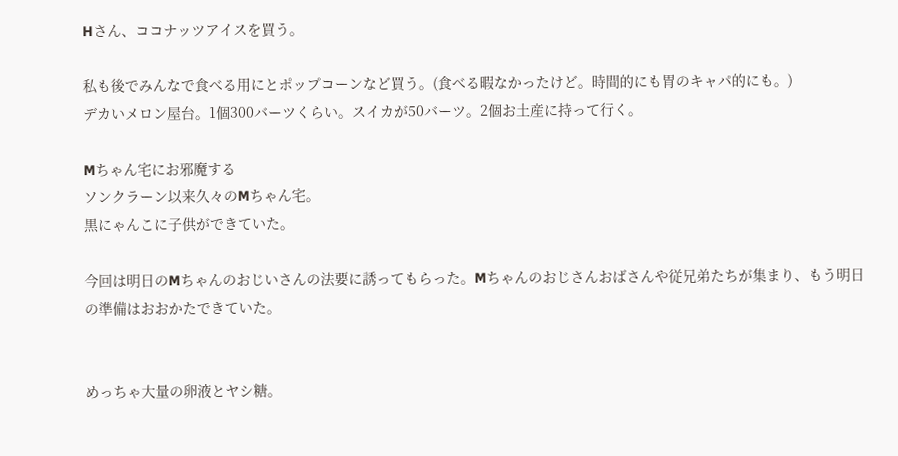Hさん、ココナッツアイスを買う。

私も後でみんなで食べる用にとポップコーンなど買う。(食べる暇なかったけど。時間的にも胃のキャパ的にも。)
デカいメロン屋台。1個300バーツくらい。スイカが50バーツ。2個お土産に持って行く。

Mちゃん宅にお邪魔する
ソンクラーン以来久々のMちゃん宅。
黒にゃんこに子供ができていた。

今回は明日のMちゃんのおじいさんの法要に誘ってもらった。Mちゃんのおじさんおばさんや従兄弟たちが集まり、もう明日の準備はおおかたできていた。


めっちゃ大量の卵液とヤシ糖。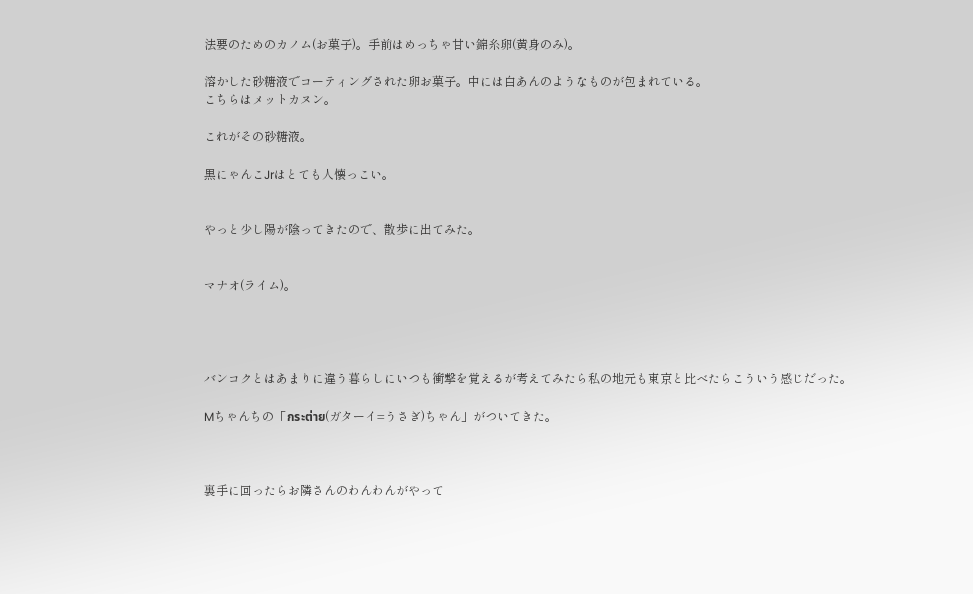法要のためのカノム(お菓子)。手前はめっちゃ甘い錦糸卵(黄身のみ)。

溶かした砂糖液でコーティングされた卵お菓子。中には白あんのようなものが包まれている。
こちらはメットカヌン。

これがその砂糖液。

黒にゃんこJrはとても人懐っこい。


やっと少し陽が陰ってきたので、散歩に出てみた。


マナオ(ライム)。




バンコクとはあまりに違う暮らしにいつも衝撃を覚えるが考えてみたら私の地元も東京と比べたらこういう感じだった。

Mちゃんちの「กระต่าย(ガターイ=うさぎ)ちゃん」がついてきた。



裏手に回ったらお隣さんのわんわんがやって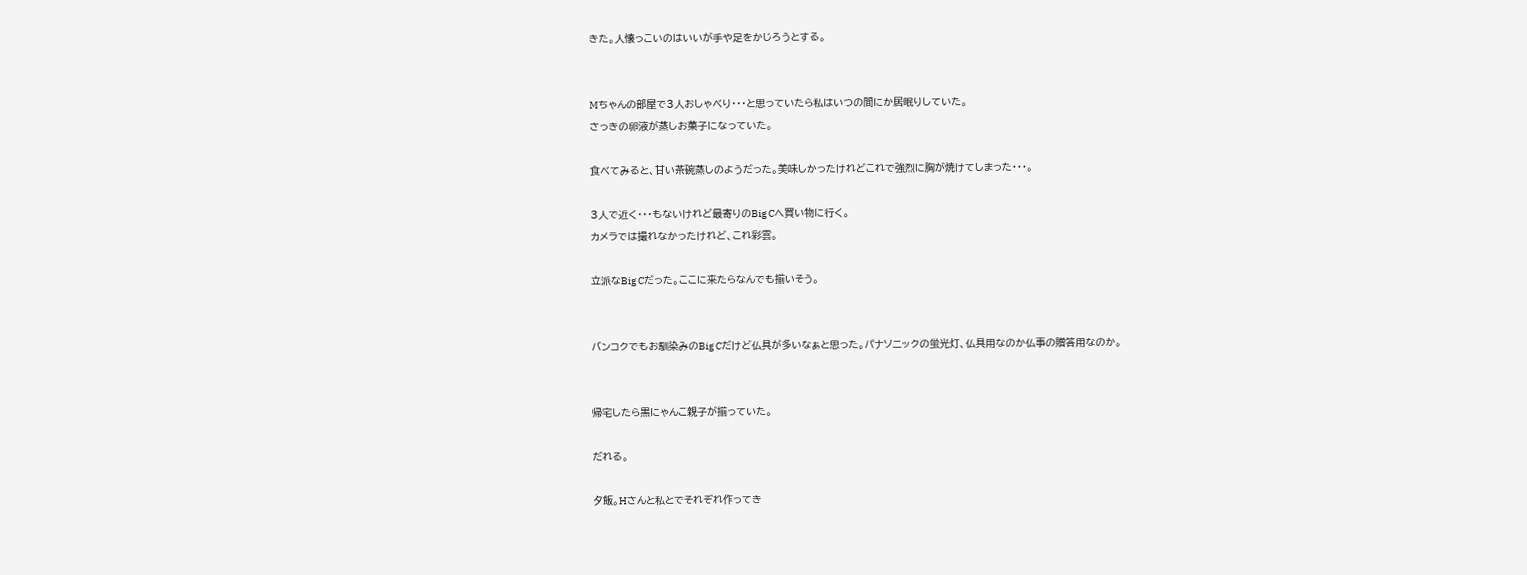きた。人懐っこいのはいいが手や足をかじろうとする。


Mちゃんの部屋で3人おしゃべり・・・と思っていたら私はいつの間にか居眠りしていた。
さっきの卵液が蒸しお菓子になっていた。

食べてみると、甘い茶碗蒸しのようだった。美味しかったけれどこれで強烈に胸が焼けてしまった・・・。

3人で近く・・・もないけれど最寄りのBig Cへ買い物に行く。
カメラでは撮れなかったけれど、これ彩雲。

立派なBig Cだった。ここに来たらなんでも揃いそう。


バンコクでもお馴染みのBig Cだけど仏具が多いなぁと思った。パナソニックの蛍光灯、仏具用なのか仏事の贈答用なのか。


帰宅したら黒にゃんこ親子が揃っていた。

だれる。

夕飯。Hさんと私とでそれぞれ作ってき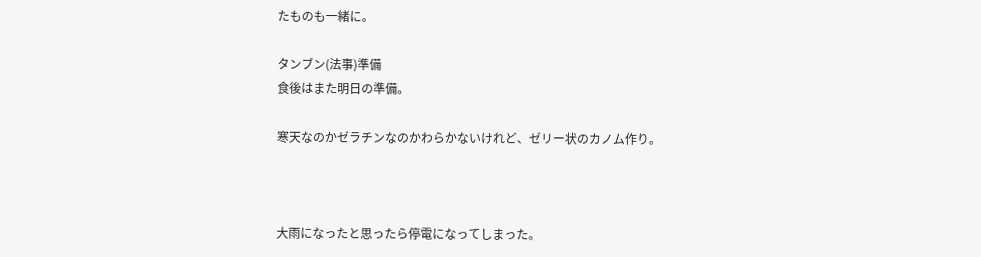たものも一緒に。

タンブン(法事)準備
食後はまた明日の準備。

寒天なのかゼラチンなのかわらかないけれど、ゼリー状のカノム作り。



大雨になったと思ったら停電になってしまった。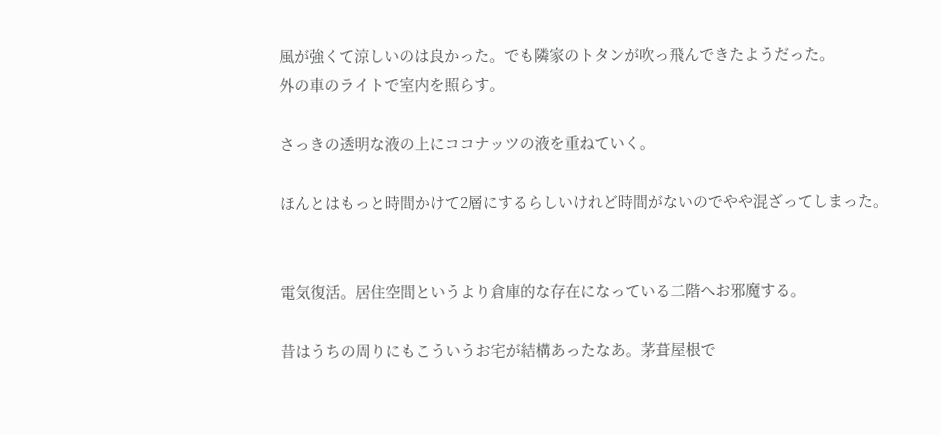風が強くて涼しいのは良かった。でも隣家のトタンが吹っ飛んできたようだった。
外の車のライトで室内を照らす。

さっきの透明な液の上にココナッツの液を重ねていく。

ほんとはもっと時間かけて2層にするらしいけれど時間がないのでやや混ざってしまった。


電気復活。居住空間というより倉庫的な存在になっている二階へお邪魔する。

昔はうちの周りにもこういうお宅が結構あったなあ。茅葺屋根で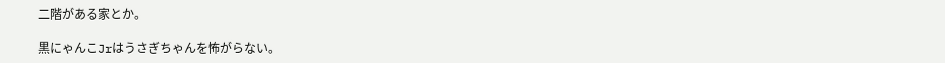二階がある家とか。

黒にゃんこJrはうさぎちゃんを怖がらない。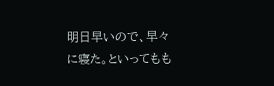明日早いので、早々に寝た。といってもも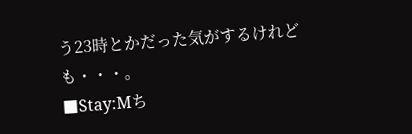う23時とかだった気がするけれども・・・。
■Stay:Mち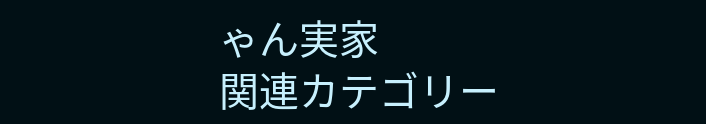ゃん実家
関連カテゴリー